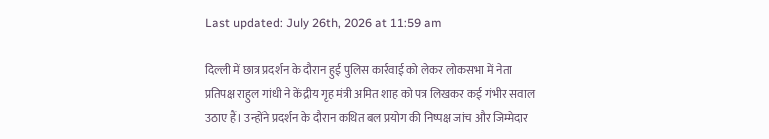Last updated: July 26th, 2026 at 11:59 am

दिल्ली में छात्र प्रदर्शन के दौरान हुई पुलिस कार्रवाई को लेकर लोकसभा में नेता प्रतिपक्ष राहुल गांधी ने केंद्रीय गृह मंत्री अमित शाह को पत्र लिखकर कई गंभीर सवाल उठाए हैं। उन्होंने प्रदर्शन के दौरान कथित बल प्रयोग की निष्पक्ष जांच और जिम्मेदार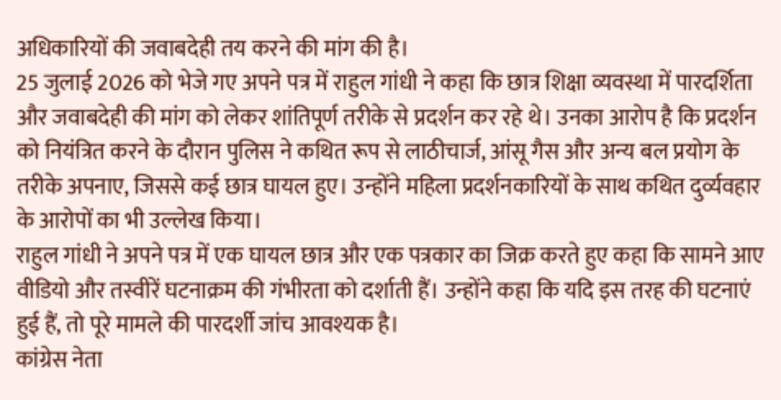अधिकारियों की जवाबदेही तय करने की मांग की है।
25 जुलाई 2026 को भेजे गए अपने पत्र में राहुल गांधी ने कहा कि छात्र शिक्षा व्यवस्था में पारदर्शिता और जवाबदेही की मांग को लेकर शांतिपूर्ण तरीके से प्रदर्शन कर रहे थे। उनका आरोप है कि प्रदर्शन को नियंत्रित करने के दौरान पुलिस ने कथित रूप से लाठीचार्ज, आंसू गैस और अन्य बल प्रयोग के तरीके अपनाए, जिससे कई छात्र घायल हुए। उन्होंने महिला प्रदर्शनकारियों के साथ कथित दुर्व्यवहार के आरोपों का भी उल्लेख किया।
राहुल गांधी ने अपने पत्र में एक घायल छात्र और एक पत्रकार का जिक्र करते हुए कहा कि सामने आए वीडियो और तस्वीरें घटनाक्रम की गंभीरता को दर्शाती हैं। उन्होंने कहा कि यदि इस तरह की घटनाएं हुई हैं, तो पूरे मामले की पारदर्शी जांच आवश्यक है।
कांग्रेस नेता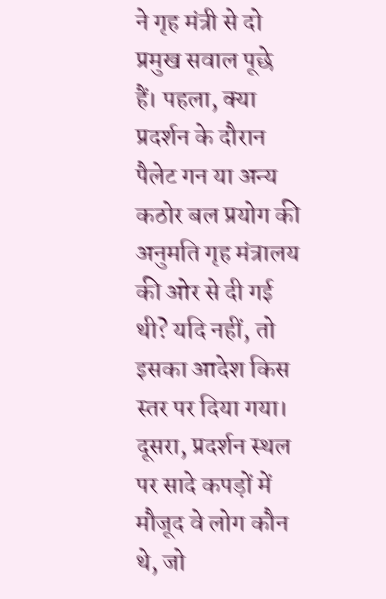ने गृह मंत्री से दो प्रमुख सवाल पूछे हैं। पहला, क्या प्रदर्शन के दौरान पैलेट गन या अन्य कठोर बल प्रयोग की अनुमति गृह मंत्रालय की ओर से दी गई थी? यदि नहीं, तो इसका आदेश किस स्तर पर दिया गया। दूसरा, प्रदर्शन स्थल पर सादे कपड़ों में मौजूद वे लोग कौन थे, जो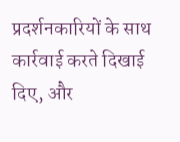प्रदर्शनकारियों के साथ कार्रवाई करते दिखाई दिए, और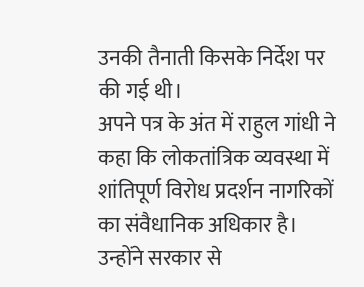उनकी तैनाती किसके निर्देश पर की गई थी।
अपने पत्र के अंत में राहुल गांधी ने कहा कि लोकतांत्रिक व्यवस्था में शांतिपूर्ण विरोध प्रदर्शन नागरिकों का संवैधानिक अधिकार है। उन्होंने सरकार से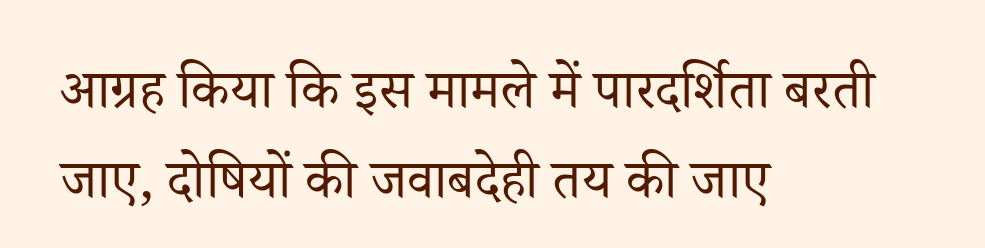आग्रह किया कि इस मामले में पारदर्शिता बरती जाए, दोषियों की जवाबदेही तय की जाए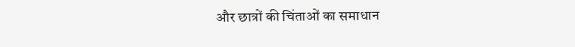और छात्रों की चिंताओं का समाधान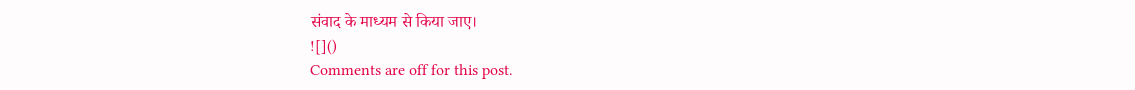संवाद के माध्यम से किया जाए।
![]()
Comments are off for this post.